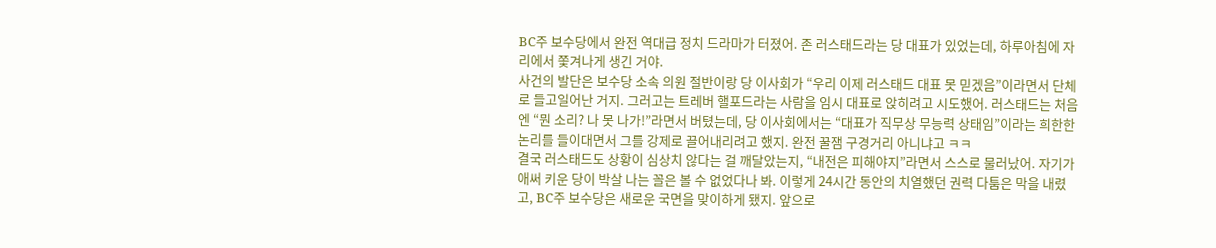BC주 보수당에서 완전 역대급 정치 드라마가 터졌어. 존 러스태드라는 당 대표가 있었는데, 하루아침에 자리에서 쫓겨나게 생긴 거야.
사건의 발단은 보수당 소속 의원 절반이랑 당 이사회가 “우리 이제 러스태드 대표 못 믿겠음”이라면서 단체로 들고일어난 거지. 그러고는 트레버 핼포드라는 사람을 임시 대표로 앉히려고 시도했어. 러스태드는 처음엔 “뭔 소리? 나 못 나가!”라면서 버텼는데, 당 이사회에서는 “대표가 직무상 무능력 상태임”이라는 희한한 논리를 들이대면서 그를 강제로 끌어내리려고 했지. 완전 꿀잼 구경거리 아니냐고 ㅋㅋ
결국 러스태드도 상황이 심상치 않다는 걸 깨달았는지, “내전은 피해야지”라면서 스스로 물러났어. 자기가 애써 키운 당이 박살 나는 꼴은 볼 수 없었다나 봐. 이렇게 24시간 동안의 치열했던 권력 다툼은 막을 내렸고, BC주 보수당은 새로운 국면을 맞이하게 됐지. 앞으로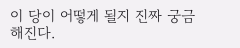이 당이 어떻게 될지 진짜 궁금해진다.